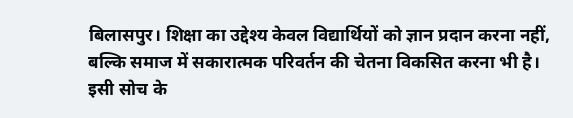बिलासपुर। शिक्षा का उद्देश्य केवल विद्यार्थियों को ज्ञान प्रदान करना नहीं, बल्कि समाज में सकारात्मक परिवर्तन की चेतना विकसित करना भी है। इसी सोच के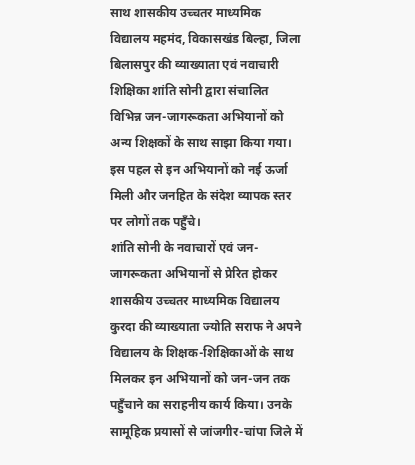साथ शासकीय उच्चतर माध्यमिक विद्यालय महमंद, विकासखंड बिल्हा, जिला बिलासपुर की व्याख्याता एवं नवाचारी शिक्षिका शांति सोनी द्वारा संचालित विभिन्न जन-जागरूकता अभियानों को अन्य शिक्षकों के साथ साझा किया गया। इस पहल से इन अभियानों को नई ऊर्जा मिली और जनहित के संदेश व्यापक स्तर पर लोगों तक पहुँचे।
शांति सोनी के नवाचारों एवं जन-जागरूकता अभियानों से प्रेरित होकर शासकीय उच्चतर माध्यमिक विद्यालय कुरदा की व्याख्याता ज्योति सराफ ने अपने विद्यालय के शिक्षक-शिक्षिकाओं के साथ मिलकर इन अभियानों को जन-जन तक पहुँचाने का सराहनीय कार्य किया। उनके सामूहिक प्रयासों से जांजगीर-चांपा जिले में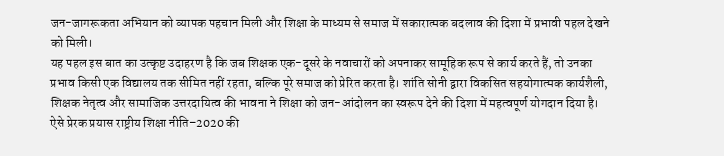जन-जागरूकता अभियान को व्यापक पहचान मिली और शिक्षा के माध्यम से समाज में सकारात्मक बदलाव की दिशा में प्रभावी पहल देखने को मिली।
यह पहल इस बात का उत्कृष्ट उदाहरण है कि जब शिक्षक एक-दूसरे के नवाचारों को अपनाकर सामूहिक रूप से कार्य करते हैं, तो उनका प्रभाव किसी एक विद्यालय तक सीमित नहीं रहता, बल्कि पूरे समाज को प्रेरित करता है। शांति सोनी द्वारा विकसित सहयोगात्मक कार्यशैली, शिक्षक नेतृत्व और सामाजिक उत्तरदायित्व की भावना ने शिक्षा को जन-आंदोलन का स्वरूप देने की दिशा में महत्वपूर्ण योगदान दिया है।
ऐसे प्रेरक प्रयास राष्ट्रीय शिक्षा नीति–2020 की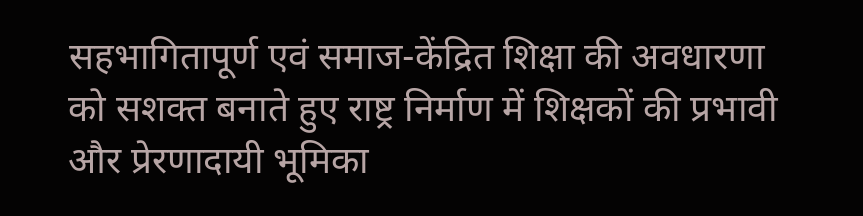सहभागितापूर्ण एवं समाज-केंद्रित शिक्षा की अवधारणा को सशक्त बनाते हुए राष्ट्र निर्माण में शिक्षकों की प्रभावी और प्रेरणादायी भूमिका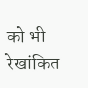को भी रेखांकित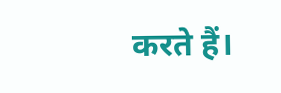करते हैं।